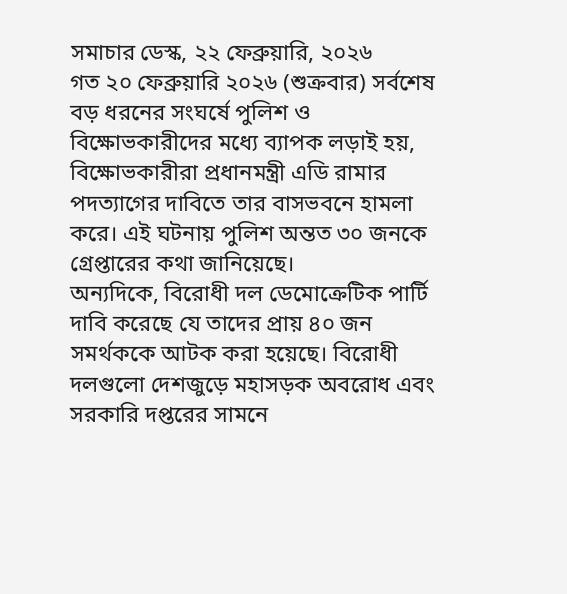সমাচার ডেস্ক, ২২ ফেব্রুয়ারি, ২০২৬
গত ২০ ফেব্রুয়ারি ২০২৬ (শুক্রবার) সর্বশেষ বড় ধরনের সংঘর্ষে পুলিশ ও বিক্ষোভকারীদের মধ্যে ব্যাপক লড়াই হয়, বিক্ষোভকারীরা প্রধানমন্ত্রী এডি রামার পদত্যাগের দাবিতে তার বাসভবনে হামলা করে। এই ঘটনায় পুলিশ অন্তত ৩০ জনকে গ্রেপ্তারের কথা জানিয়েছে।
অন্যদিকে, বিরোধী দল ডেমোক্রেটিক পার্টি দাবি করেছে যে তাদের প্রায় ৪০ জন সমর্থককে আটক করা হয়েছে। বিরোধী দলগুলো দেশজুড়ে মহাসড়ক অবরোধ এবং সরকারি দপ্তরের সামনে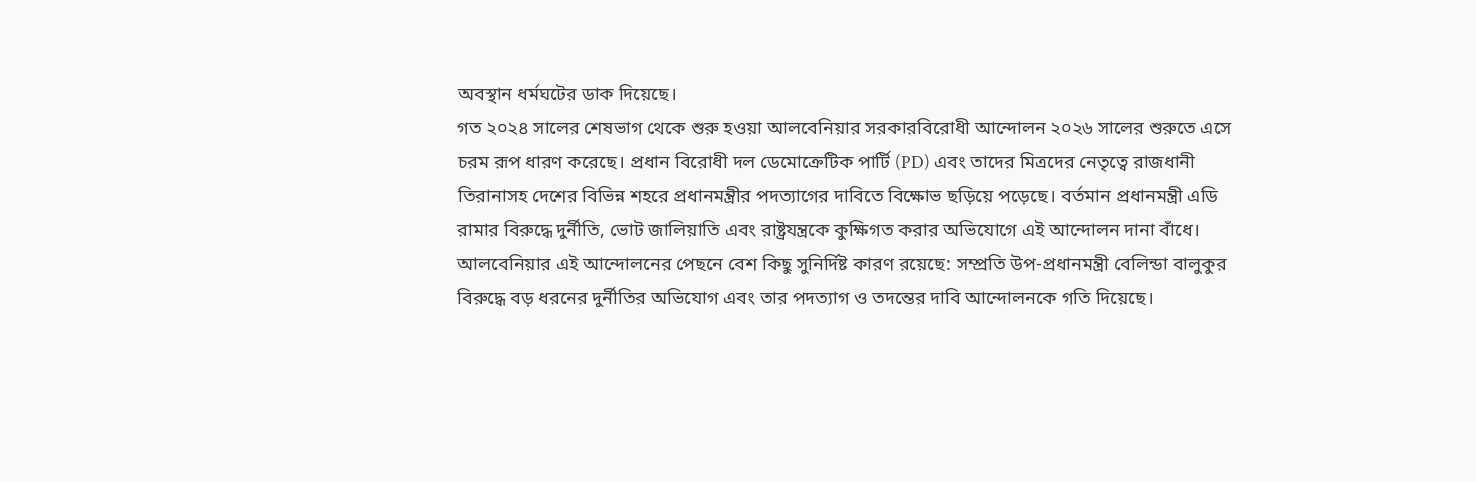অবস্থান ধর্মঘটের ডাক দিয়েছে।
গত ২০২৪ সালের শেষভাগ থেকে শুরু হওয়া আলবেনিয়ার সরকারবিরোধী আন্দোলন ২০২৬ সালের শুরুতে এসে চরম রূপ ধারণ করেছে। প্রধান বিরোধী দল ডেমোক্রেটিক পার্টি (PD) এবং তাদের মিত্রদের নেতৃত্বে রাজধানী তিরানাসহ দেশের বিভিন্ন শহরে প্রধানমন্ত্রীর পদত্যাগের দাবিতে বিক্ষোভ ছড়িয়ে পড়েছে। বর্তমান প্রধানমন্ত্রী এডি রামার বিরুদ্ধে দুর্নীতি, ভোট জালিয়াতি এবং রাষ্ট্রযন্ত্রকে কুক্ষিগত করার অভিযোগে এই আন্দোলন দানা বাঁধে।
আলবেনিয়ার এই আন্দোলনের পেছনে বেশ কিছু সুনির্দিষ্ট কারণ রয়েছে: সম্প্রতি উপ-প্রধানমন্ত্রী বেলিন্ডা বালুকুর বিরুদ্ধে বড় ধরনের দুর্নীতির অভিযোগ এবং তার পদত্যাগ ও তদন্তের দাবি আন্দোলনকে গতি দিয়েছে।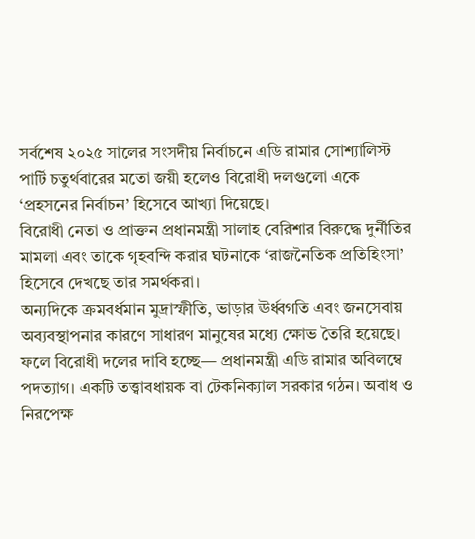সর্বশেষ ২০২৫ সালের সংসদীয় নির্বাচনে এডি রামার সোশ্যালিস্ট পার্টি চতুর্থবারের মতো জয়ী হলেও বিরোধী দলগুলো একে ‘প্রহসনের নির্বাচন’ হিসেবে আখ্যা দিয়েছে।
বিরোধী নেতা ও প্রাক্তন প্রধানমন্ত্রী সালাহ বেরিশার বিরুদ্ধে দুর্নীতির মামলা এবং তাকে গৃহবন্দি করার ঘটনাকে ‘রাজনৈতিক প্রতিহিংসা’ হিসেবে দেখছে তার সমর্থকরা।
অন্যদিকে ক্রমবর্ধমান মুদ্রাস্ফীতি, ভাড়ার ঊর্ধ্বগতি এবং জনসেবায় অব্যবস্থাপনার কারণে সাধারণ মানুষের মধ্যে ক্ষোভ তৈরি হয়েছে।
ফলে বিরোধী দলের দাবি হচ্ছে— প্রধানমন্ত্রী এডি রামার অবিলম্বে পদত্যাগ। একটি তত্ত্বাবধায়ক বা টেকনিক্যাল সরকার গঠন। অবাধ ও নিরপেক্ষ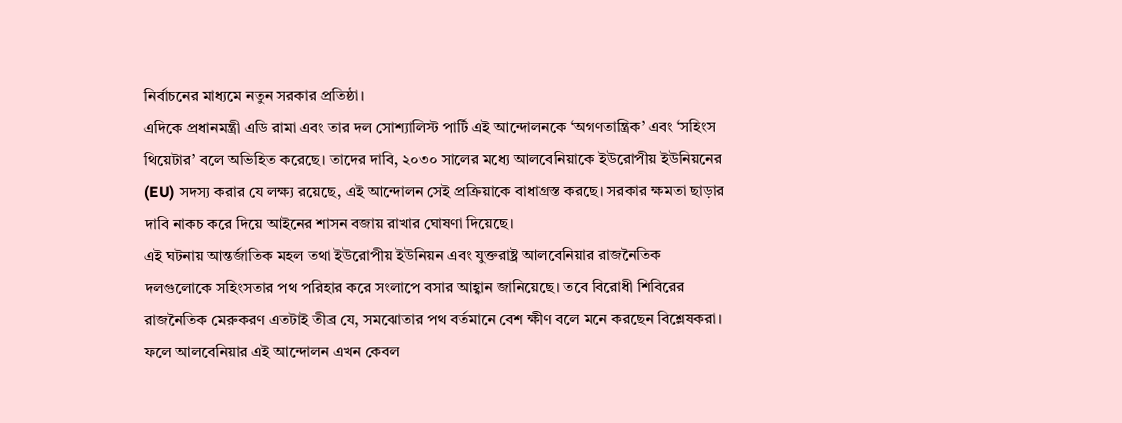নির্বাচনের মাধ্যমে নতুন সরকার প্রতিষ্ঠা।
এদিকে প্রধানমন্ত্রী এডি রামা এবং তার দল সোশ্যালিস্ট পার্টি এই আন্দোলনকে ‘অগণতান্ত্রিক’ এবং ‘সহিংস থিয়েটার’ বলে অভিহিত করেছে। তাদের দাবি, ২০৩০ সালের মধ্যে আলবেনিয়াকে ইউরোপীয় ইউনিয়নের (EU) সদস্য করার যে লক্ষ্য রয়েছে, এই আন্দোলন সেই প্রক্রিয়াকে বাধাগ্রস্ত করছে। সরকার ক্ষমতা ছাড়ার দাবি নাকচ করে দিয়ে আইনের শাসন বজায় রাখার ঘোষণা দিয়েছে।
এই ঘটনায় আন্তর্জাতিক মহল তথা ইউরোপীয় ইউনিয়ন এবং যুক্তরাষ্ট্র আলবেনিয়ার রাজনৈতিক দলগুলোকে সহিংসতার পথ পরিহার করে সংলাপে বসার আহ্বান জানিয়েছে। তবে বিরোধী শিবিরের রাজনৈতিক মেরুকরণ এতটাই তীব্র যে, সমঝোতার পথ বর্তমানে বেশ ক্ষীণ বলে মনে করছেন বিশ্লেষকরা।
ফলে আলবেনিয়ার এই আন্দোলন এখন কেবল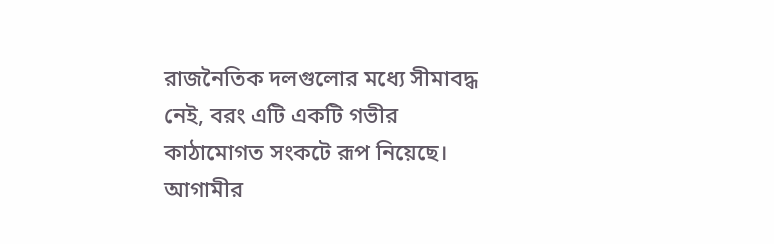রাজনৈতিক দলগুলোর মধ্যে সীমাবদ্ধ নেই, বরং এটি একটি গভীর কাঠামোগত সংকটে রূপ নিয়েছে। আগামীর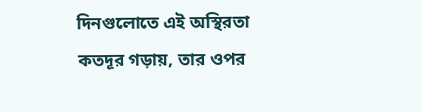দিনগুলোতে এই অস্থিরতা কতদূর গড়ায়, তার ওপর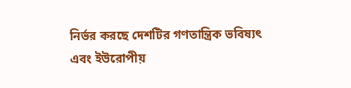নির্ভর করছে দেশটির গণতান্ত্রিক ভবিষ্যৎ এবং ইউরোপীয়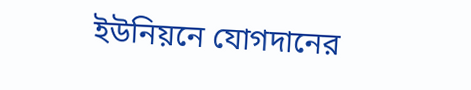ইউনিয়নে যোগদানের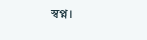স্বপ্ন।